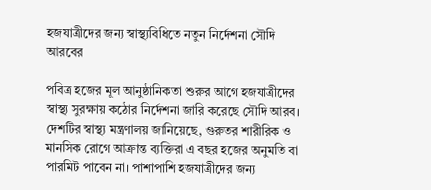হজযাত্রীদের জন্য স্বাস্থ্যবিধিতে নতুন নির্দেশনা সৌদি আরবের

পবিত্র হজের মূল আনুষ্ঠানিকতা শুরুর আগে হজযাত্রীদের স্বাস্থ্য সুরক্ষায় কঠোর নির্দেশনা জারি করেছে সৌদি আরব। দেশটির স্বাস্থ্য মন্ত্রণালয় জানিয়েছে, গুরুতর শারীরিক ও মানসিক রোগে আক্রান্ত ব্যক্তিরা এ বছর হজের অনুমতি বা পারমিট পাবেন না। পাশাপাশি হজযাত্রীদের জন্য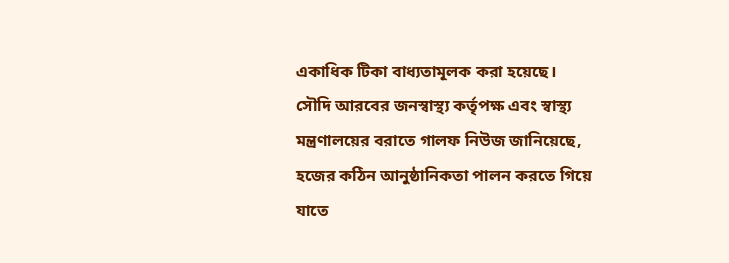একাধিক টিকা বাধ্যতামূলক করা হয়েছে।
সৌদি আরবের জনস্বাস্থ্য কর্তৃপক্ষ এবং স্বাস্থ্য মন্ত্রণালয়ের বরাতে গালফ নিউজ জানিয়েছে, হজের কঠিন আনুষ্ঠানিকতা পালন করতে গিয়ে যাতে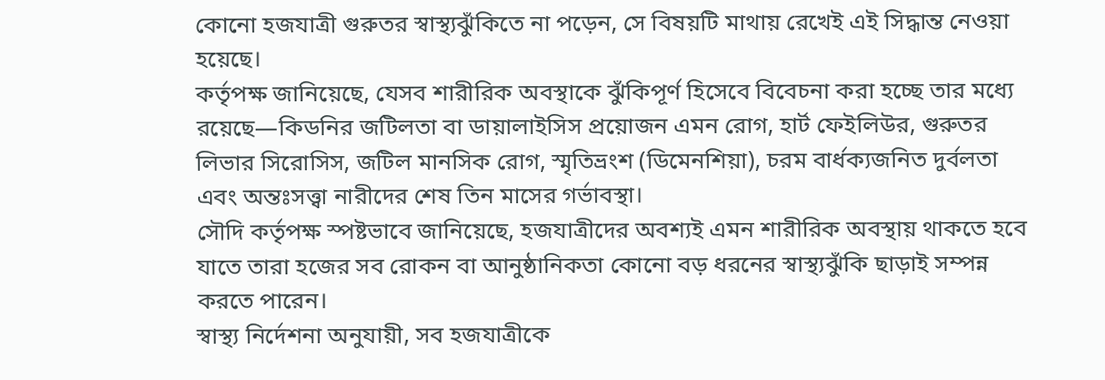কোনো হজযাত্রী গুরুতর স্বাস্থ্যঝুঁকিতে না পড়েন, সে বিষয়টি মাথায় রেখেই এই সিদ্ধান্ত নেওয়া হয়েছে।
কর্তৃপক্ষ জানিয়েছে, যেসব শারীরিক অবস্থাকে ঝুঁকিপূর্ণ হিসেবে বিবেচনা করা হচ্ছে তার মধ্যে রয়েছে—কিডনির জটিলতা বা ডায়ালাইসিস প্রয়োজন এমন রোগ, হার্ট ফেইলিউর, গুরুতর লিভার সিরোসিস, জটিল মানসিক রোগ, স্মৃতিভ্রংশ (ডিমেনশিয়া), চরম বার্ধক্যজনিত দুর্বলতা এবং অন্তঃসত্ত্বা নারীদের শেষ তিন মাসের গর্ভাবস্থা।
সৌদি কর্তৃপক্ষ স্পষ্টভাবে জানিয়েছে, হজযাত্রীদের অবশ্যই এমন শারীরিক অবস্থায় থাকতে হবে যাতে তারা হজের সব রোকন বা আনুষ্ঠানিকতা কোনো বড় ধরনের স্বাস্থ্যঝুঁকি ছাড়াই সম্পন্ন করতে পারেন।
স্বাস্থ্য নির্দেশনা অনুযায়ী, সব হজযাত্রীকে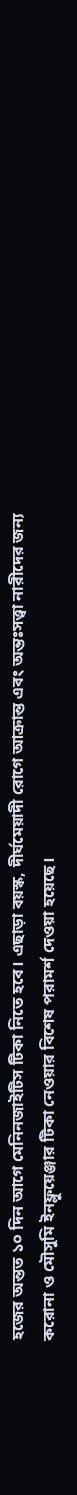হজের অন্তত ১০ দিন আগে মেনিনজাইটিস টিকা নিতে হবে। এছাড়া বয়স্ক, দীর্ঘমেয়াদী রোগে আক্রান্ত এবং অন্তঃসত্ত্বা নারীদের জন্য করোনা ও মৌসুমি ইনফ্লুয়েঞ্জার টিকা নেওয়ার বিশেষ পরামর্শ দেওয়া হয়েছে।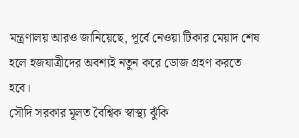মন্ত্রণালয় আরও জানিয়েছে, পূর্বে নেওয়া টিকার মেয়াদ শেষ হলে হজযাত্রীদের অবশ্যই নতুন করে ডোজ গ্রহণ করতে হবে।
সৌদি সরকার মূলত বৈশ্বিক স্বাস্থ্য ঝুঁকি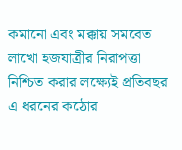কমানো এবং মক্কায় সমবেত লাখো হজযাত্রীর নিরাপত্তা নিশ্চিত করার লক্ষ্যেই প্রতিবছর এ ধরনের কঠোর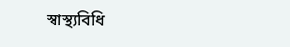স্বাস্থ্যবিধি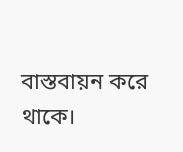বাস্তবায়ন করে থাকে।